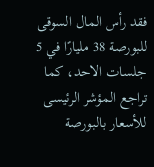فقد رأس المال السوقى للبورصة 38 مليارًا في 5 جلسات الاحد، كما تراجع المؤشر الرئيسى للأسعار بالبورصة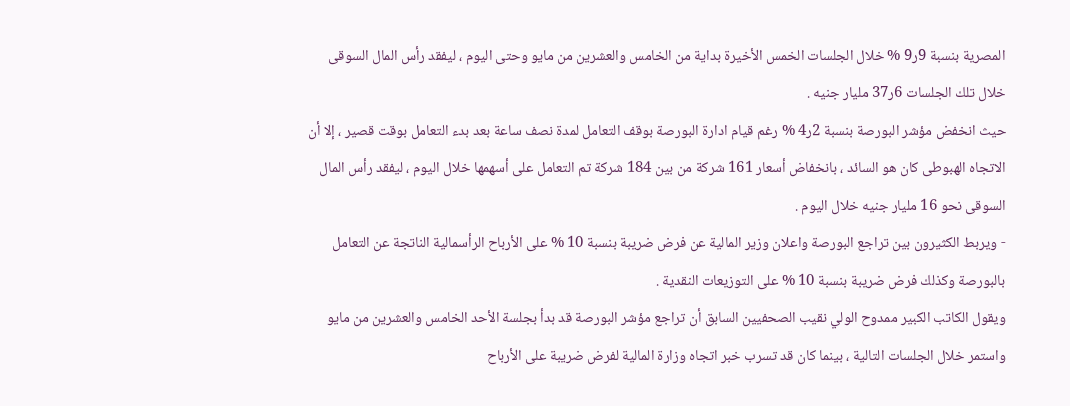المصرية بنسبة 9ر9 % خلال الجلسات الخمس الأخيرة بداية من الخامس والعشرين من مايو وحتى اليوم ، ليفقد رأس المال السوقى خلال تلك الجلسات 6ر37 مليار جنيه .
حيث انخفض مؤشر البورصة بنسبة 2ر4 % رغم قيام ادارة البورصة بوقف التعامل لمدة نصف ساعة بعد بدء التعامل بوقت قصير ، إلا أن الاتجاه الهبوطى كان هو السائد ، بانخفاض أسعار 161 شركة من بين 184 شركة تم التعامل على أسهمها خلال اليوم ، ليفقد رأس المال السوقى نحو 16 مليار جنيه خلال اليوم .
- ويربط الكثيرون بين تراجع البورصة واعلان وزير المالية عن فرض ضريبة بنسبة 10 % على الأرباح الرأسمالية الناتجة عن التعامل بالبورصة وكذلك فرض ضريبة بنسبة 10 % على التوزيعات النقدية .
ويقول الكاتب الكبير ممدوح الولي نقيب الصحفيين السابق أن تراجع مؤشر البورصة قد بدأ بجلسة الأحد الخامس والعشرين من مايو واستمر خلال الجلسات التالية ، بينما كان قد تسرب خبر اتجاه وزارة المالية لفرض ضريبة على الأرباح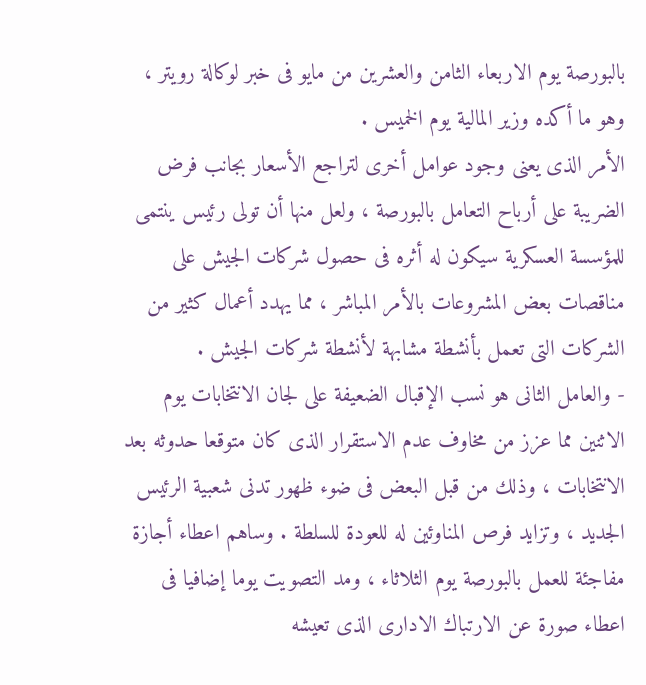بالبورصة يوم الاربعاء الثامن والعشرين من مايو فى خبر لوكالة رويتر ، وهو ما أكده وزير المالية يوم الخميس .
الأمر الذى يعنى وجود عوامل أخرى لتراجع الأسعار بجانب فرض الضريبة على أرباح التعامل بالبورصة ، ولعل منها أن تولى رئيس ينتمى للمؤسسة العسكرية سيكون له أثره فى حصول شركات الجيش على مناقصات بعض المشروعات بالأمر المباشر ، مما يهدد أعمال كثير من الشركات التى تعمل بأنشطة مشابهة لأنشطة شركات الجيش .
- والعامل الثانى هو نسب الإقبال الضعيفة على لجان الانتخابات يوم الاثنين مما عزز من مخاوف عدم الاستقرار الذى كان متوقعا حدوثه بعد الانتخابات ، وذلك من قبل البعض فى ضوء ظهور تدنى شعبية الرئيس الجديد ، وتزايد فرص المناوئين له للعودة للسلطة . وساهم اعطاء أجازة مفاجئة للعمل بالبورصة يوم الثلاثاء ، ومد التصويت يوما إضافيا فى اعطاء صورة عن الارتباك الادارى الذى تعيشه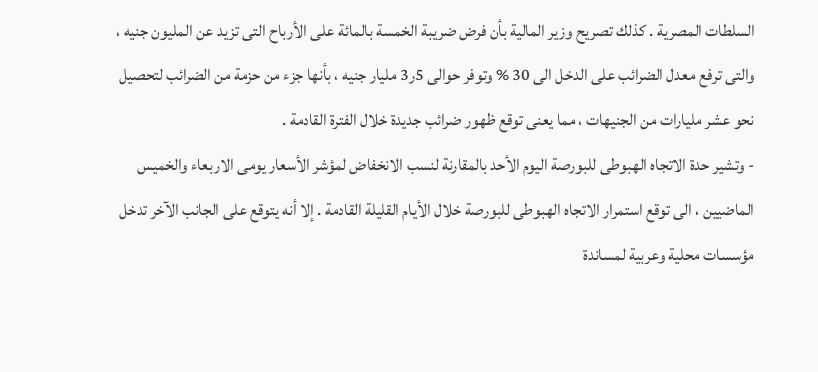السلطات المصرية . كذلك تصريح وزير المالية بأن فرض ضريبة الخمسة بالمائة على الأرباح التى تزيد عن المليون جنيه ، والتى ترفع معدل الضرائب على الدخل الى 30 % وتوفر حوالى 5ر3 مليار جنيه ، بأنها جزء من حزمة من الضرائب لتحصيل نحو عشر مليارات من الجنيهات ، مما يعنى توقع ظهور ضرائب جديدة خلال الفترة القادمة .
- وتشير حدة الاتجاه الهبوطى للبورصة اليوم الأحد بالمقارنة لنسب الانخفاض لمؤشر الأسعار يومى الاربعاء والخميس الماضيين ، الى توقع استمرار الاتجاه الهبوطى للبورصة خلال الأيام القليلة القادمة . إلا أنه يتوقع على الجانب الآخر تدخل مؤسسات محلية وعربية لمساندة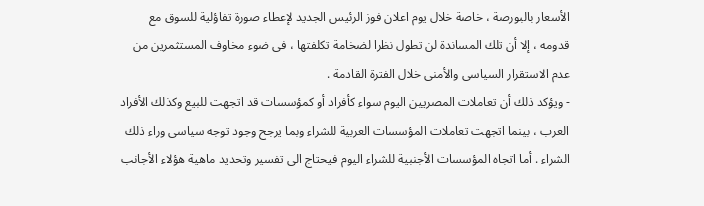الأسعار بالبورصة ، خاصة خلال يوم اعلان فوز الرئيس الجديد لإعطاء صورة تفاؤلية للسوق مع قدومه ، إلا أن تلك المساندة لن تطول نظرا لضخامة تكلفتها ، فى ضوء مخاوف المستثمرين من عدم الاستقرار السياسى والأمنى خلال الفترة القادمة .
- ويؤكد ذلك أن تعاملات المصريين اليوم سواء كأفراد أو كمؤسسات قد اتجهت للبيع وكذلك الأفراد العرب ، بينما اتجهت تعاملات المؤسسات العربية للشراء وبما يرجح وجود توجه سياسى وراء ذلك الشراء . أما اتجاه المؤسسات الأجنبية للشراء اليوم فيحتاج الى تفسير وتحديد ماهية هؤلاء الأجانب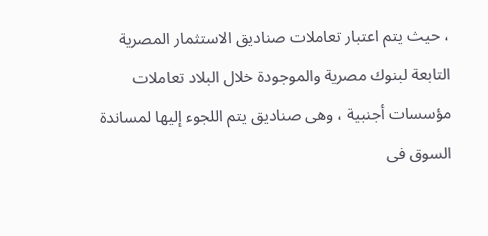، حيث يتم اعتبار تعاملات صناديق الاستثمار المصرية التابعة لبنوك مصرية والموجودة خلال البلاد تعاملات مؤسسات أجنبية ، وهى صناديق يتم اللجوء إليها لمساندة السوق فى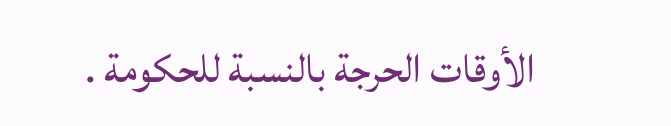الأوقات الحرجة بالنسبة للحكومة .